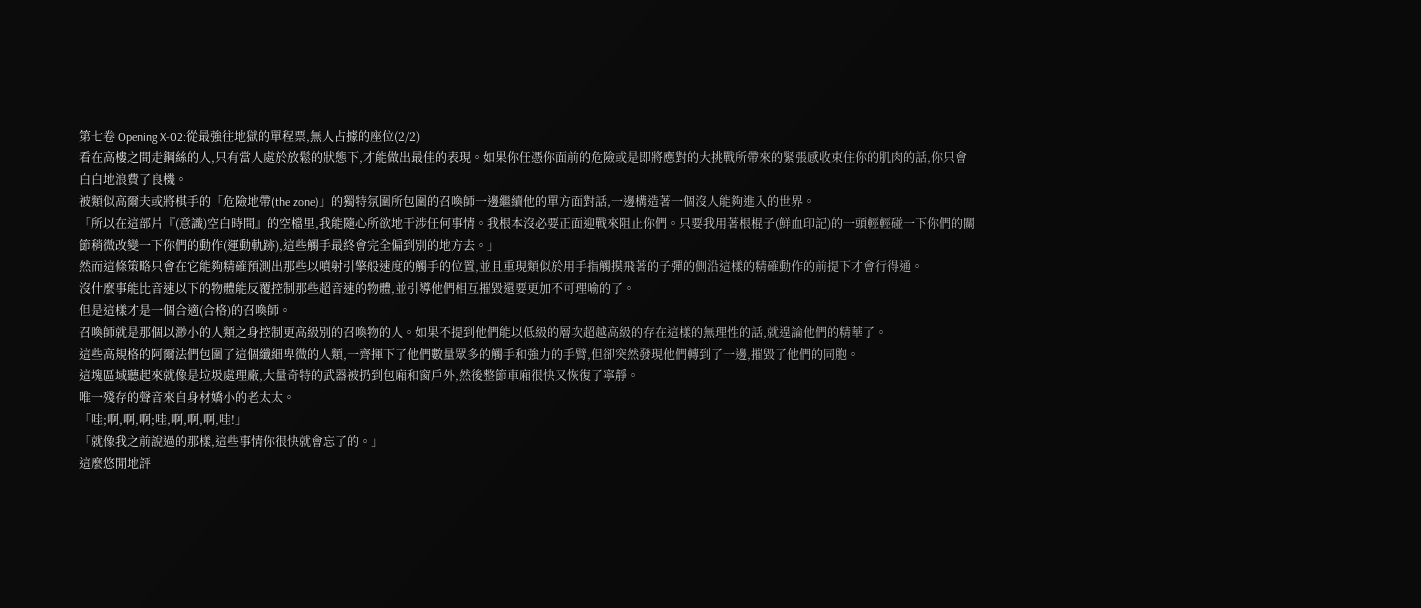第七卷 Opening X-02:從最強往地獄的單程票,無人占據的座位(2/2)
看在高樓之間走鋼絲的人,只有當人處於放鬆的狀態下,才能做出最佳的表現。如果你任憑你面前的危險或是即將應對的大挑戰所帶來的緊張感收束住你的肌肉的話,你只會白白地浪費了良機。
被類似高爾夫或將棋手的「危險地帶(the zone)」的獨特氛圍所包圍的召喚師一邊繼續他的單方面對話,一邊構造著一個沒人能夠進入的世界。
「所以在這部片『(意識)空白時間』的空檔里,我能隨心所欲地干涉任何事情。我根本沒必要正面迎戰來阻止你們。只要我用著根棍子(鮮血印記)的一頭輕輕碰一下你們的關節稍微改變一下你們的動作(運動軌跡),這些觸手最終會完全偏到別的地方去。」
然而這條策略只會在它能夠精確預測出那些以噴射引擎般速度的觸手的位置,並且重現類似於用手指觸摸飛著的子彈的側沿這樣的精確動作的前提下才會行得通。
沒什麼事能比音速以下的物體能反覆控制那些超音速的物體,並引導他們相互摧毀還要更加不可理喻的了。
但是這樣才是一個合適(合格)的召喚師。
召喚師就是那個以渺小的人類之身控制更高級別的召喚物的人。如果不提到他們能以低級的層次超越高級的存在這樣的無理性的話,就遑論他們的精華了。
這些高規格的阿爾法們包圍了這個纖細卑微的人類,一齊揮下了他們數量眾多的觸手和強力的手臂,但卻突然發現他們轉到了一邊,摧毀了他們的同胞。
這塊區域聽起來就像是垃圾處理廠,大量奇特的武器被扔到包廂和窗戶外,然後整節車廂很快又恢復了寧靜。
唯一殘存的聲音來自身材嬌小的老太太。
「哇;啊,啊,啊;哇,啊,啊,啊,哇!」
「就像我之前說過的那樣,這些事情你很快就會忘了的。」
這麼悠閒地評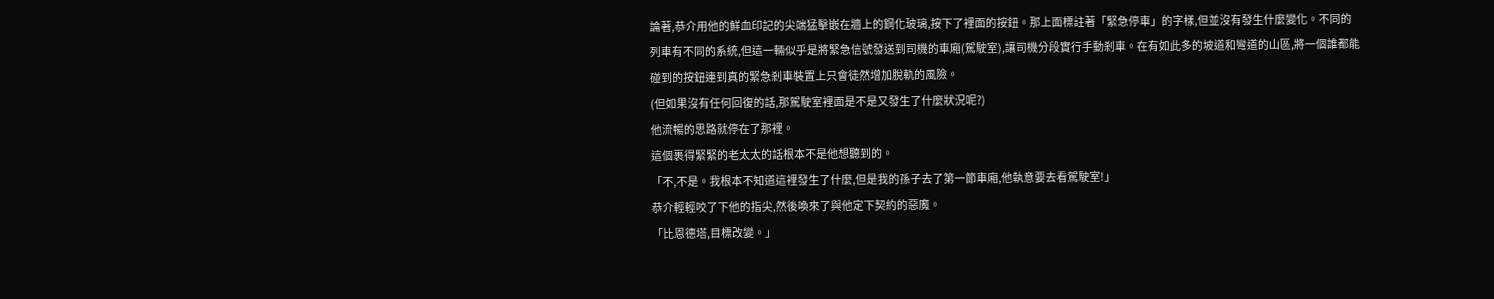論著,恭介用他的鮮血印記的尖端猛擊嵌在牆上的鋼化玻璃,按下了裡面的按鈕。那上面標註著「緊急停車」的字樣,但並沒有發生什麼變化。不同的列車有不同的系統,但這一輛似乎是將緊急信號發送到司機的車廂(駕駛室),讓司機分段實行手動剎車。在有如此多的坡道和彎道的山區,將一個誰都能碰到的按鈕連到真的緊急剎車裝置上只會徒然增加脫軌的風險。
(但如果沒有任何回復的話,那駕駛室裡面是不是又發生了什麼狀況呢?)
他流暢的思路就停在了那裡。
這個裹得緊緊的老太太的話根本不是他想聽到的。
「不,不是。我根本不知道這裡發生了什麼,但是我的孫子去了第一節車廂,他執意要去看駕駛室!」
恭介輕輕咬了下他的指尖,然後喚來了與他定下契約的惡魔。
「比恩德塔,目標改變。」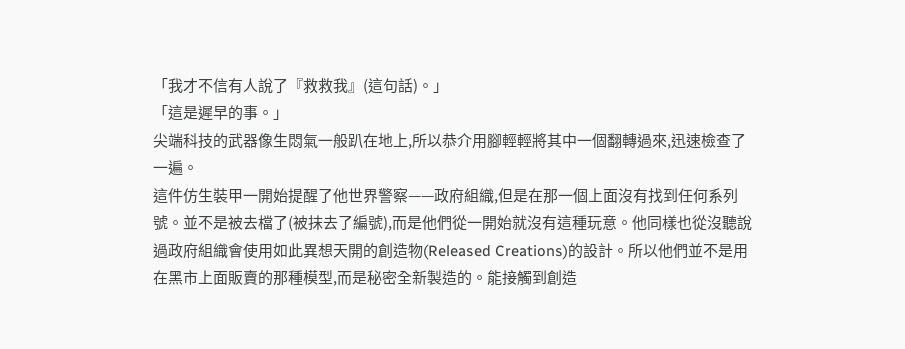「我才不信有人說了『救救我』(這句話)。」
「這是遲早的事。」
尖端科技的武器像生悶氣一般趴在地上,所以恭介用腳輕輕將其中一個翻轉過來,迅速檢查了一遍。
這件仿生裝甲一開始提醒了他世界警察——政府組織,但是在那一個上面沒有找到任何系列號。並不是被去檔了(被抹去了編號),而是他們從一開始就沒有這種玩意。他同樣也從沒聽說過政府組織會使用如此異想天開的創造物(Released Creations)的設計。所以他們並不是用在黑市上面販賣的那種模型,而是秘密全新製造的。能接觸到創造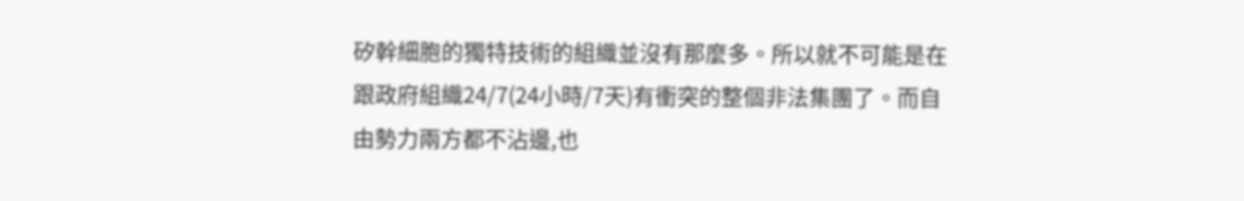矽幹細胞的獨特技術的組織並沒有那麼多。所以就不可能是在跟政府組織24/7(24小時/7天)有衝突的整個非法集團了。而自由勢力兩方都不沾邊,也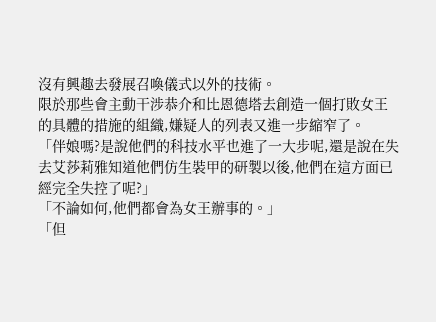沒有興趣去發展召喚儀式以外的技術。
限於那些會主動干涉恭介和比恩德塔去創造一個打敗女王的具體的措施的組織,嫌疑人的列表又進一步縮窄了。
「伴娘嗎?是說他們的科技水平也進了一大步呢,還是說在失去艾莎莉雅知道他們仿生裝甲的研製以後,他們在這方面已經完全失控了呢?」
「不論如何,他們都會為女王辦事的。」
「但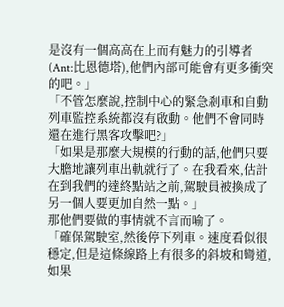是沒有一個高高在上而有魅力的引導者(Ant:比恩德塔),他們內部可能會有更多衝突的吧。」
「不管怎麼說,控制中心的緊急剎車和自動列車監控系統都沒有啟動。他們不會同時還在進行黑客攻擊吧?」
「如果是那麼大規模的行動的話,他們只要大膽地讓列車出軌就行了。在我看來,估計在到我們的達終點站之前,駕駛員被換成了另一個人要更加自然一點。」
那他們要做的事情就不言而喻了。
「確保駕駛室,然後停下列車。速度看似很穩定,但是這條線路上有很多的斜坡和彎道,如果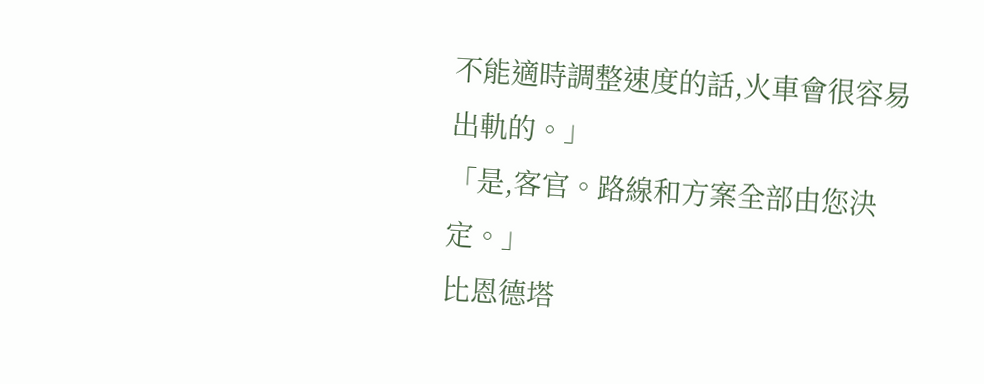不能適時調整速度的話,火車會很容易出軌的。」
「是,客官。路線和方案全部由您決定。」
比恩德塔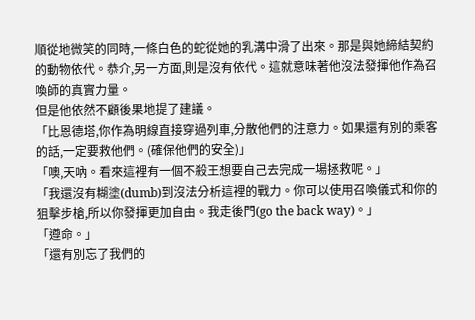順從地微笑的同時,一條白色的蛇從她的乳溝中滑了出來。那是與她締結契約的動物依代。恭介,另一方面,則是沒有依代。這就意味著他沒法發揮他作為召喚師的真實力量。
但是他依然不顧後果地提了建議。
「比恩德塔,你作為明線直接穿過列車,分散他們的注意力。如果還有別的乘客的話,一定要救他們。(確保他們的安全)」
「噢,天吶。看來這裡有一個不殺王想要自己去完成一場拯救呢。」
「我還沒有糊塗(dumb)到沒法分析這裡的戰力。你可以使用召喚儀式和你的狙擊步槍,所以你發揮更加自由。我走後門(go the back way)。」
「遵命。」
「還有別忘了我們的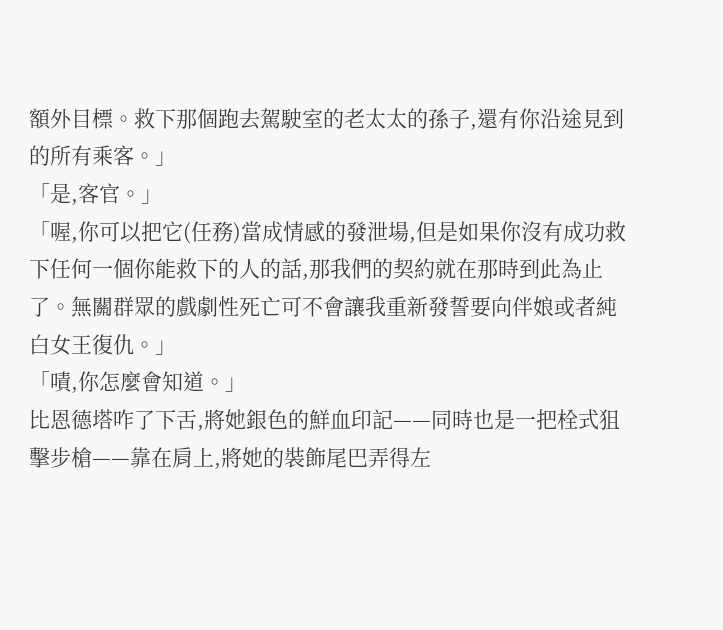額外目標。救下那個跑去駕駛室的老太太的孫子,還有你沿途見到的所有乘客。」
「是,客官。」
「喔,你可以把它(任務)當成情感的發泄場,但是如果你沒有成功救下任何一個你能救下的人的話,那我們的契約就在那時到此為止了。無關群眾的戲劇性死亡可不會讓我重新發誓要向伴娘或者純白女王復仇。」
「嘖,你怎麼會知道。」
比恩德塔咋了下舌,將她銀色的鮮血印記——同時也是一把栓式狙擊步槍——靠在肩上,將她的裝飾尾巴弄得左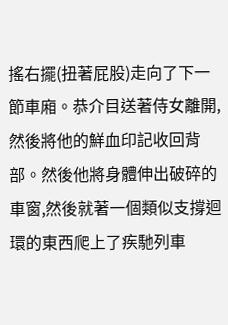搖右擺(扭著屁股)走向了下一節車廂。恭介目送著侍女離開,然後將他的鮮血印記收回背部。然後他將身體伸出破碎的車窗,然後就著一個類似支撐迴環的東西爬上了疾馳列車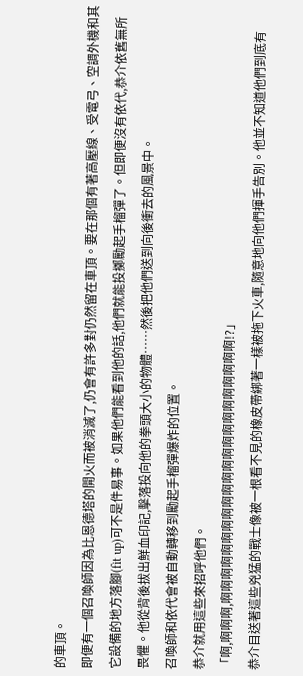的車頂。
即便有一個召喚師因為比恩德塔的開火而被消滅了,仍會有許多對仍然留在車頂。要在那個有著高壓線、受電弓、空調外機和其它設備的地方落腳(fit up)可不是件易事。如果他們能看到他的話,他們就能投擲勵起手榴彈了。但即便沒有依代,恭介依舊無所畏懼。他從背後拔出鮮血印記,擊落投向他的拳頭大小的物體……然後把他們送到向後衝去的風景中。
召喚師和依代會被自動轉移到勵起手榴彈爆炸的位置。
恭介就用這些來招呼他們。
「啊,啊啊啊,啊啊啊啊啊啊啊啊啊啊啊啊啊啊啊啊啊啊啊啊啊啊!?」
恭介目送著這些兇猛的戰士像被一根看不見的橡皮帶綁著一樣被拖下火車,隨意地向他們揮手告別。他並不知道他們到底有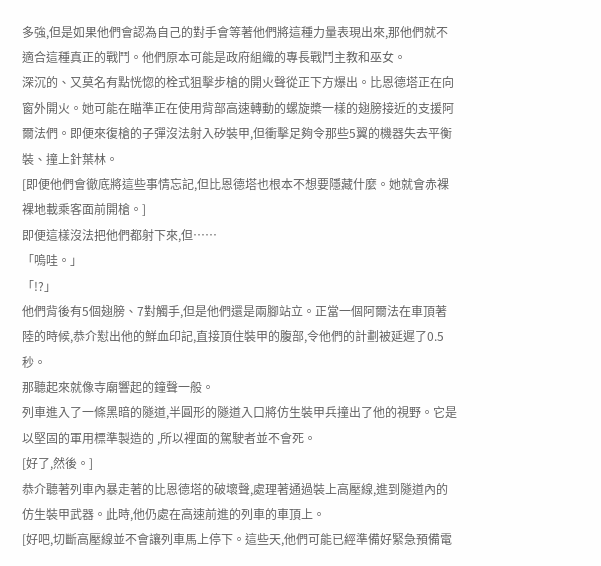多強,但是如果他們會認為自己的對手會等著他們將這種力量表現出來,那他們就不適合這種真正的戰鬥。他們原本可能是政府組織的專長戰鬥主教和巫女。
深沉的、又莫名有點恍惚的栓式狙擊步槍的開火聲從正下方爆出。比恩德塔正在向窗外開火。她可能在瞄準正在使用背部高速轉動的螺旋槳一樣的翅膀接近的支援阿爾法們。即便來復槍的子彈沒法射入矽裝甲,但衝擊足夠令那些5翼的機器失去平衡裝、撞上針葉林。
[即便他們會徹底將這些事情忘記,但比恩德塔也根本不想要隱藏什麼。她就會赤裸裸地載乘客面前開槍。]
即便這樣沒法把他們都射下來,但……
「嗚哇。」
「!?」
他們背後有5個翅膀、7對觸手,但是他們還是兩腳站立。正當一個阿爾法在車頂著陸的時候,恭介懟出他的鮮血印記,直接頂住裝甲的腹部,令他們的計劃被延遲了0.5秒。
那聽起來就像寺廟響起的鐘聲一般。
列車進入了一條黑暗的隧道,半圓形的隧道入口將仿生裝甲兵撞出了他的視野。它是以堅固的軍用標準製造的 ,所以裡面的駕駛者並不會死。
[好了,然後。]
恭介聽著列車內暴走著的比恩德塔的破壞聲,處理著通過裝上高壓線,進到隧道內的仿生裝甲武器。此時,他仍處在高速前進的列車的車頂上。
[好吧,切斷高壓線並不會讓列車馬上停下。這些天,他們可能已經準備好緊急預備電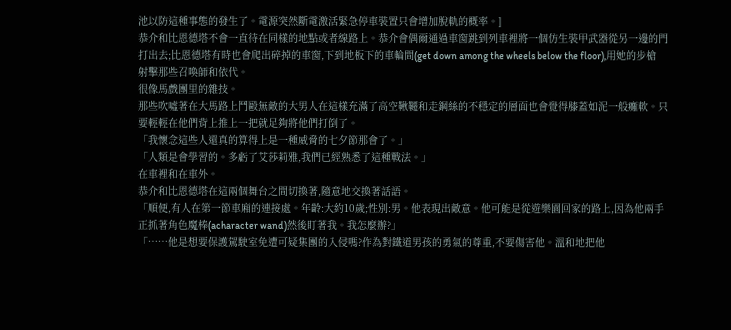池以防這種事態的發生了。電源突然斷電激活緊急停車裝置只會增加脫軌的概率。]
恭介和比恩德塔不會一直待在同樣的地點或者線路上。恭介會偶爾通過車窗跳到列車裡將一個仿生裝甲武器從另一邊的門打出去;比恩德塔有時也會爬出碎掉的車窗,下到地板下的車輪間(get down among the wheels below the floor),用她的步槍射擊那些召喚師和依代。
很像馬戲團里的雜技。
那些吹噓著在大馬路上鬥毆無敵的大男人在這樣充滿了高空鞦韆和走鋼絲的不穩定的層面也會覺得膝蓋如泥一般癱軟。只要輕輕在他們背上推上一把就足夠將他們打倒了。
「我懷念這些人還真的算得上是一種威脅的七夕節那會了。」
「人類是會學習的。多虧了艾莎莉雅,我們已經熟悉了這種戰法。」
在車裡和在車外。
恭介和比恩德塔在這兩個舞台之間切換著,隨意地交換著話語。
「順便,有人在第一節車廂的連接處。年齡:大約10歲;性別:男。他表現出敵意。他可能是從遊樂園回家的路上,因為他兩手正抓著角色魔棒(acharacter wand)然後盯著我。我怎麼辦?」
「……他是想要保護駕駛室免遭可疑集團的入侵嗎?作為對鐵道男孩的勇氣的尊重,不要傷害他。溫和地把他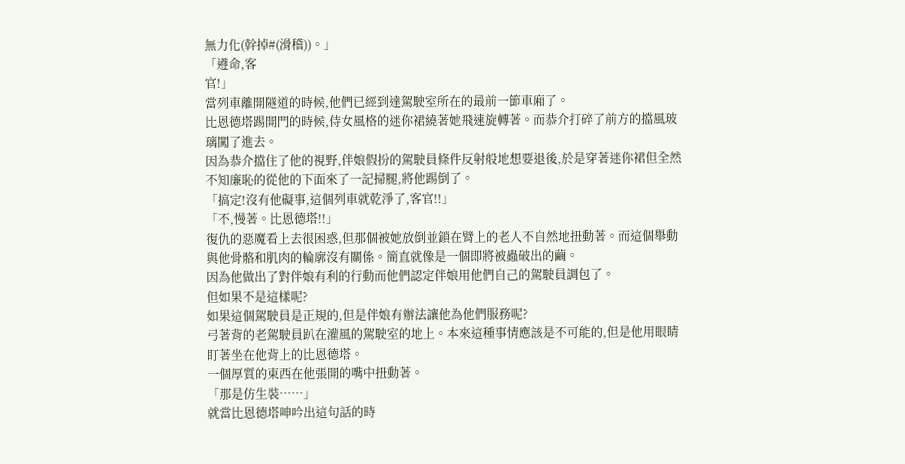無力化(幹掉#(滑稽))。」
「遵命,客
官!」
當列車離開隧道的時候,他們已經到達駕駛室所在的最前一節車廂了。
比恩德塔踢開門的時候,侍女風格的迷你裙繞著她飛速旋轉著。而恭介打碎了前方的擋風玻璃闖了進去。
因為恭介擋住了他的視野,伴娘假扮的駕駛員條件反射般地想要退後,於是穿著迷你裙但全然不知廉恥的從他的下面來了一記掃腿,將他踢倒了。
「搞定!沒有他礙事,這個列車就乾淨了,客官!!」
「不,慢著。比恩德塔!!」
復仇的惡魔看上去很困惑,但那個被她放倒並鎖在臂上的老人不自然地扭動著。而這個舉動與他骨骼和肌肉的輪廓沒有關係。簡直就像是一個即將被蟲破出的繭。
因為他做出了對伴娘有利的行動而他們認定伴娘用他們自己的駕駛員調包了。
但如果不是這樣呢?
如果這個駕駛員是正規的,但是伴娘有辦法讓他為他們服務呢?
弓著背的老駕駛員趴在灌風的駕駛室的地上。本來這種事情應該是不可能的,但是他用眼睛盯著坐在他背上的比恩德塔。
一個厚質的東西在他張開的嘴中扭動著。
「那是仿生裝……」
就當比恩德塔呻吟出這句話的時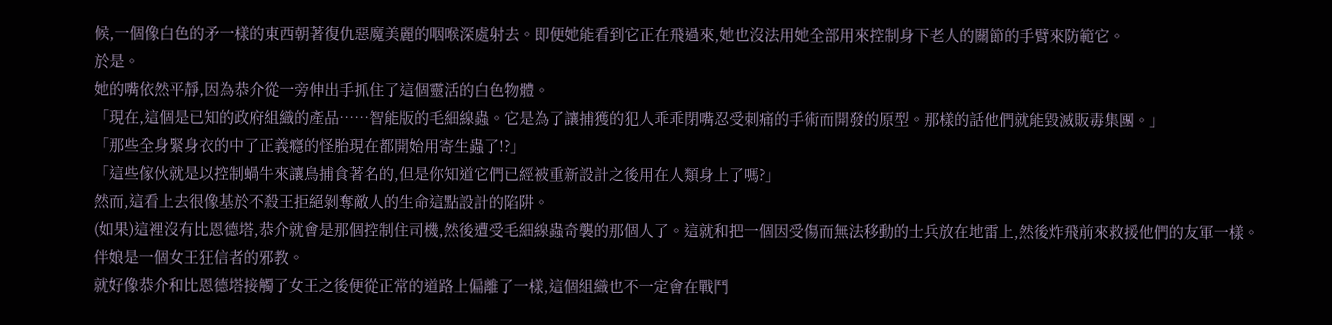候,一個像白色的矛一樣的東西朝著復仇惡魔美麗的咽喉深處射去。即便她能看到它正在飛過來,她也沒法用她全部用來控制身下老人的關節的手臂來防範它。
於是。
她的嘴依然平靜,因為恭介從一旁伸出手抓住了這個靈活的白色物體。
「現在,這個是已知的政府組織的產品……智能版的毛細線蟲。它是為了讓捕獲的犯人乖乖閉嘴忍受刺痛的手術而開發的原型。那樣的話他們就能毀滅販毒集團。」
「那些全身緊身衣的中了正義癮的怪胎現在都開始用寄生蟲了!?」
「這些傢伙就是以控制蝸牛來讓鳥捕食著名的,但是你知道它們已經被重新設計之後用在人類身上了嗎?」
然而,這看上去很像基於不殺王拒絕剝奪敵人的生命這點設計的陷阱。
(如果)這裡沒有比恩德塔,恭介就會是那個控制住司機,然後遭受毛細線蟲奇襲的那個人了。這就和把一個因受傷而無法移動的士兵放在地雷上,然後炸飛前來救援他們的友軍一樣。
伴娘是一個女王狂信者的邪教。
就好像恭介和比恩德塔接觸了女王之後便從正常的道路上偏離了一樣,這個組織也不一定會在戰鬥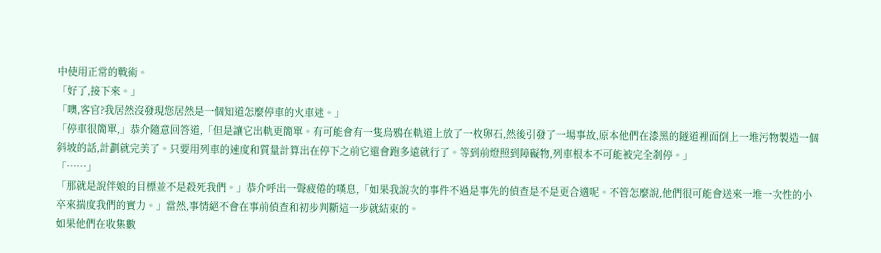中使用正常的戰術。
「好了,接下來。」
「噢,客官?我居然沒發現您居然是一個知道怎麼停車的火車迷。」
「停車很簡單,」恭介隨意回答道,「但是讓它出軌更簡單。有可能會有一隻烏鴉在軌道上放了一枚卵石,然後引發了一場事故,原本他們在漆黑的隧道裡面倒上一堆污物製造一個斜坡的話,計劃就完美了。只要用列車的速度和質量計算出在停下之前它還會跑多遠就行了。等到前燈照到障礙物,列車根本不可能被完全剎停。」
「……」
「那就是說伴娘的目標並不是殺死我們。」恭介呼出一聲疲倦的嘆息,「如果我說次的事件不過是事先的偵查是不是更合適呢。不管怎麼說,他們很可能會送來一堆一次性的小卒來揣度我們的實力。」當然,事情絕不會在事前偵查和初步判斷這一步就結束的。
如果他們在收集數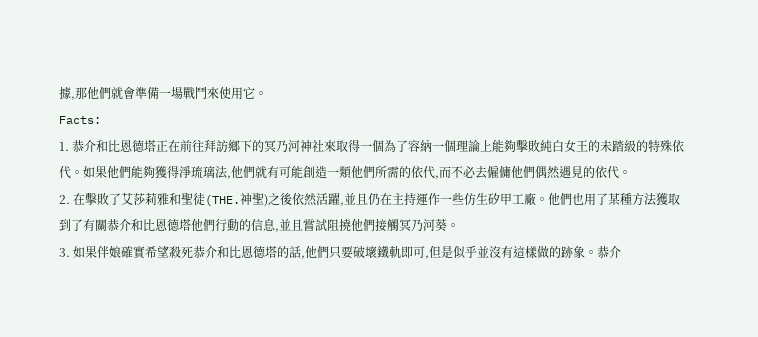據,那他們就會準備一場戰鬥來使用它。
Facts:
1. 恭介和比恩德塔正在前往拜訪鄉下的冥乃河神社來取得一個為了容納一個理論上能夠擊敗純白女王的未踏級的特殊依代。如果他們能夠獲得淨琉璃法,他們就有可能創造一類他們所需的依代,而不必去僱傭他們偶然遇見的依代。
2. 在擊敗了艾莎莉雅和聖徒(THE.神聖)之後依然活躍,並且仍在主持運作一些仿生矽甲工廠。他們也用了某種方法獲取到了有關恭介和比恩德塔他們行動的信息,並且嘗試阻撓他們接觸冥乃河葵。
3. 如果伴娘確實希望殺死恭介和比恩德塔的話,他們只要破壞鐵軌即可,但是似乎並沒有這樣做的跡象。恭介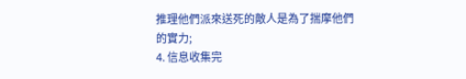推理他們派來送死的敵人是為了揣摩他們的實力;
4. 信息收集完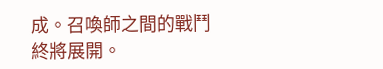成。召喚師之間的戰鬥終將展開。